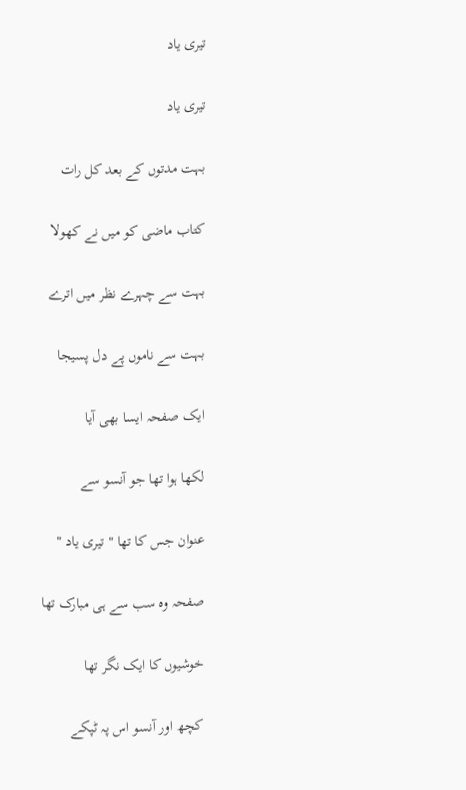تیری یاد

تیری یاد

بہت مدتوں کے بعد کل رات

کتاب ماضی کو میں نے کھولا

بہت سے چہرے نظر میں اترے

بہت سے ناموں پے دل پسیجا

ایک صفحہ ایسا بھی آیا

لکھا ہوا تھا جو آنسو سے

عنوان جس کا تھا " تیری یاد "

صفحہ وہ سب سے ہی مبارک تھا

خوشیوں کا ایک نگر تھا

کچھ اور آنسو اس پہ ٹپکے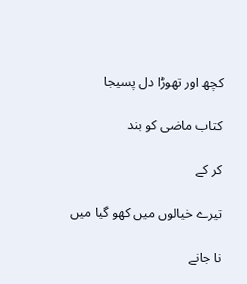کچھ اور تھوڑا دل پسیجا

کتاب ماضی کو بند

کر کے

تیرے خیالوں میں کھو گیا میں

نا جانے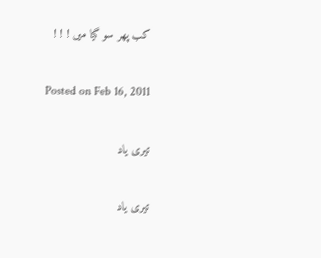کب پھر سو گیا میں ! ! !

Posted on Feb 16, 2011

تیری یاد

تیری یاد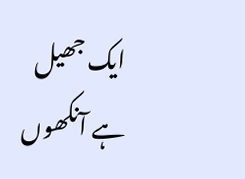ایک جھیل ہے آنکھوں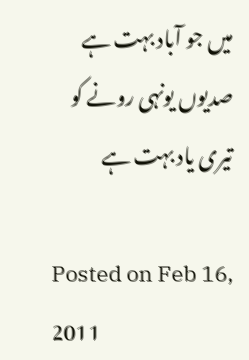میں جو آباد بہت ہے
صدیوں یونہی رونے کو تیری یاد بہت ہے

Posted on Feb 16, 2011